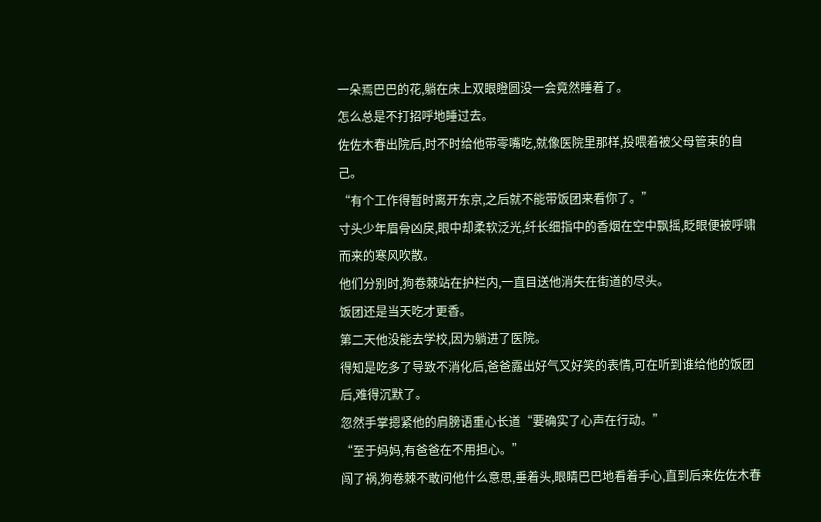一朵焉巴巴的花,躺在床上双眼瞪圆没一会竟然睡着了。
怎么总是不打招呼地睡过去。
佐佐木春出院后,时不时给他带零嘴吃,就像医院里那样,投喂着被父母管束的自己。
“有个工作得暂时离开东京,之后就不能带饭团来看你了。”
寸头少年眉骨凶戾,眼中却柔软泛光,纤长细指中的香烟在空中飘摇,眨眼便被呼啸而来的寒风吹散。
他们分别时,狗卷棘站在护栏内,一直目送他消失在街道的尽头。
饭团还是当天吃才更香。
第二天他没能去学校,因为躺进了医院。
得知是吃多了导致不消化后,爸爸露出好气又好笑的表情,可在听到谁给他的饭团后,难得沉默了。
忽然手掌摁紧他的肩膀语重心长道“要确实了心声在行动。”
“至于妈妈,有爸爸在不用担心。”
闯了祸,狗卷棘不敢问他什么意思,垂着头,眼睛巴巴地看着手心,直到后来佐佐木春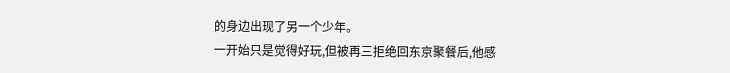的身边出现了另一个少年。
一开始只是觉得好玩,但被再三拒绝回东京聚餐后,他感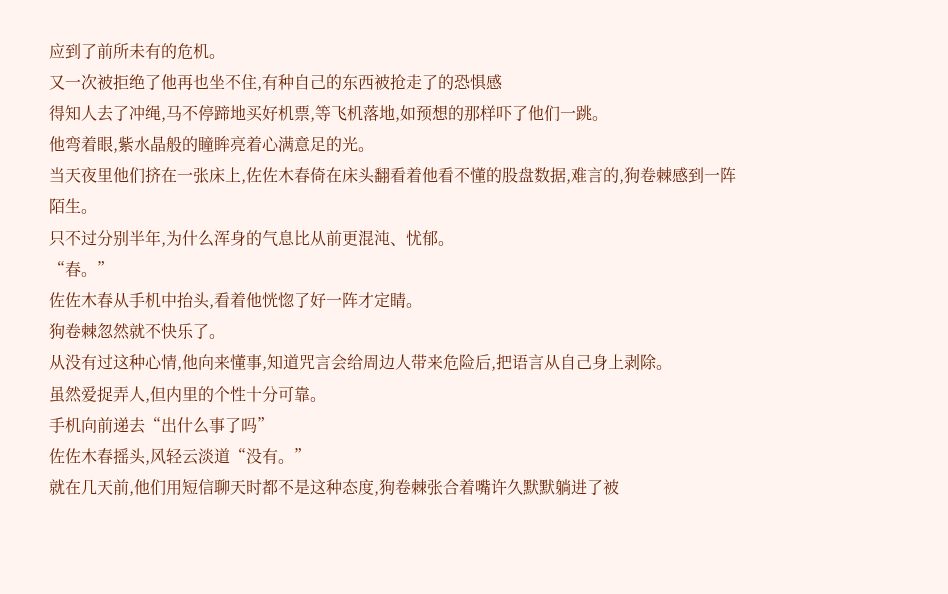应到了前所未有的危机。
又一次被拒绝了他再也坐不住,有种自己的东西被抢走了的恐惧感
得知人去了冲绳,马不停蹄地买好机票,等飞机落地,如预想的那样吓了他们一跳。
他弯着眼,紫水晶般的瞳眸亮着心满意足的光。
当天夜里他们挤在一张床上,佐佐木春倚在床头翻看着他看不懂的股盘数据,难言的,狗卷棘感到一阵陌生。
只不过分别半年,为什么浑身的气息比从前更混沌、忧郁。
“春。”
佐佐木春从手机中抬头,看着他恍惚了好一阵才定睛。
狗卷棘忽然就不快乐了。
从没有过这种心情,他向来懂事,知道咒言会给周边人带来危险后,把语言从自己身上剥除。
虽然爱捉弄人,但内里的个性十分可靠。
手机向前递去“出什么事了吗”
佐佐木春摇头,风轻云淡道“没有。”
就在几天前,他们用短信聊天时都不是这种态度,狗卷棘张合着嘴许久默默躺进了被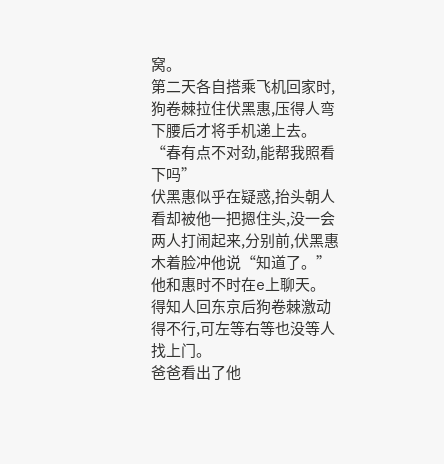窝。
第二天各自搭乘飞机回家时,狗卷棘拉住伏黑惠,压得人弯下腰后才将手机递上去。
“春有点不对劲,能帮我照看下吗”
伏黑惠似乎在疑惑,抬头朝人看却被他一把摁住头,没一会两人打闹起来,分别前,伏黑惠木着脸冲他说“知道了。”
他和惠时不时在e上聊天。
得知人回东京后狗卷棘激动得不行,可左等右等也没等人找上门。
爸爸看出了他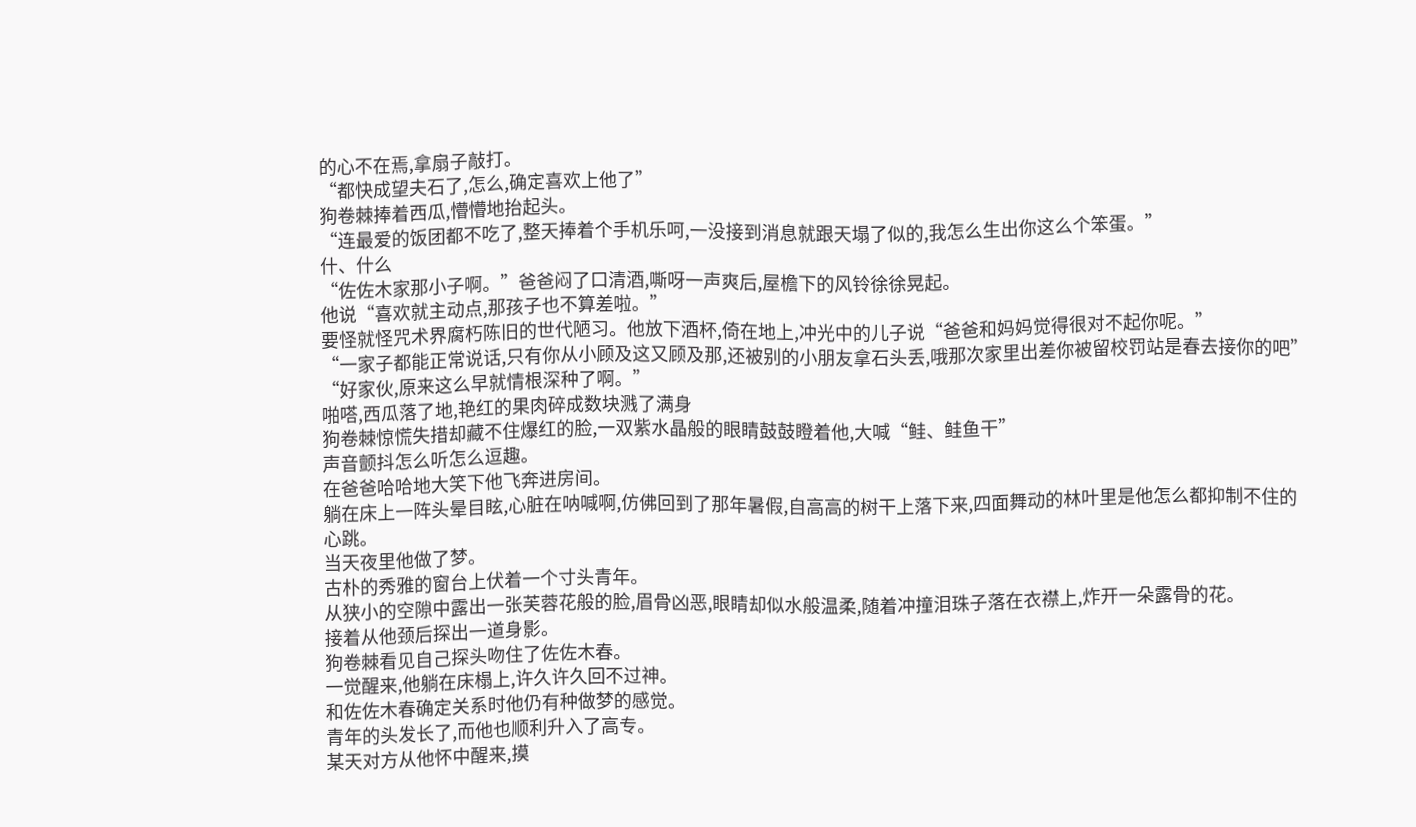的心不在焉,拿扇子敲打。
“都快成望夫石了,怎么,确定喜欢上他了”
狗卷棘捧着西瓜,懵懵地抬起头。
“连最爱的饭团都不吃了,整天捧着个手机乐呵,一没接到消息就跟天塌了似的,我怎么生出你这么个笨蛋。”
什、什么
“佐佐木家那小子啊。”爸爸闷了口清酒,嘶呀一声爽后,屋檐下的风铃徐徐晃起。
他说“喜欢就主动点,那孩子也不算差啦。”
要怪就怪咒术界腐朽陈旧的世代陋习。他放下酒杯,倚在地上,冲光中的儿子说“爸爸和妈妈觉得很对不起你呢。”
“一家子都能正常说话,只有你从小顾及这又顾及那,还被别的小朋友拿石头丢,哦那次家里出差你被留校罚站是春去接你的吧”
“好家伙,原来这么早就情根深种了啊。”
啪嗒,西瓜落了地,艳红的果肉碎成数块溅了满身
狗卷棘惊慌失措却藏不住爆红的脸,一双紫水晶般的眼睛鼓鼓瞪着他,大喊“鲑、鲑鱼干”
声音颤抖怎么听怎么逗趣。
在爸爸哈哈地大笑下他飞奔进房间。
躺在床上一阵头晕目眩,心脏在呐喊啊,仿佛回到了那年暑假,自高高的树干上落下来,四面舞动的林叶里是他怎么都抑制不住的心跳。
当天夜里他做了梦。
古朴的秀雅的窗台上伏着一个寸头青年。
从狭小的空隙中露出一张芙蓉花般的脸,眉骨凶恶,眼睛却似水般温柔,随着冲撞泪珠子落在衣襟上,炸开一朵露骨的花。
接着从他颈后探出一道身影。
狗卷棘看见自己探头吻住了佐佐木春。
一觉醒来,他躺在床榻上,许久许久回不过神。
和佐佐木春确定关系时他仍有种做梦的感觉。
青年的头发长了,而他也顺利升入了高专。
某天对方从他怀中醒来,摸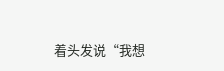着头发说“我想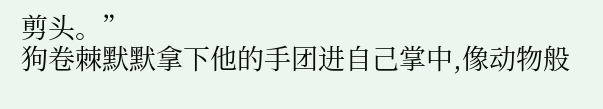剪头。”
狗卷棘默默拿下他的手团进自己掌中,像动物般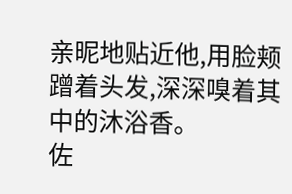亲昵地贴近他,用脸颊蹭着头发,深深嗅着其中的沐浴香。
佐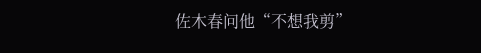佐木春问他“不想我剪”